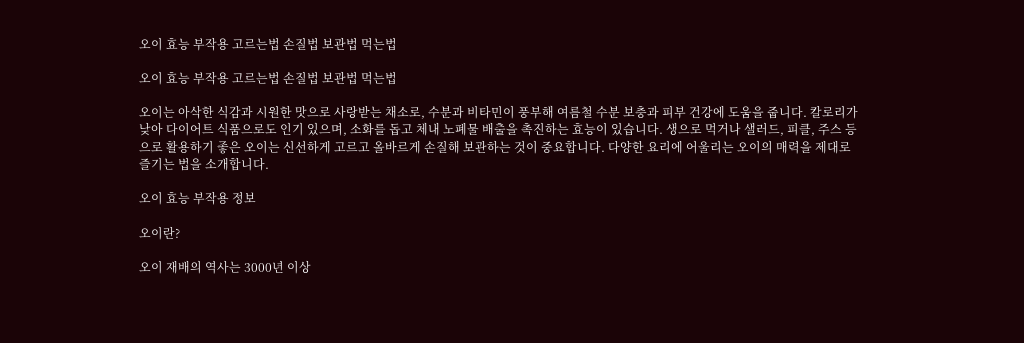오이 효능 부작용 고르는법 손질법 보관법 먹는법

오이 효능 부작용 고르는법 손질법 보관법 먹는법

오이는 아삭한 식감과 시원한 맛으로 사랑받는 채소로, 수분과 비타민이 풍부해 여름철 수분 보충과 피부 건강에 도움을 줍니다. 칼로리가 낮아 다이어트 식품으로도 인기 있으며, 소화를 돕고 체내 노폐물 배출을 촉진하는 효능이 있습니다. 생으로 먹거나 샐러드, 피클, 주스 등으로 활용하기 좋은 오이는 신선하게 고르고 올바르게 손질해 보관하는 것이 중요합니다. 다양한 요리에 어울리는 오이의 매력을 제대로 즐기는 법을 소개합니다.

오이 효능 부작용 정보

오이란?

오이 재배의 역사는 3000년 이상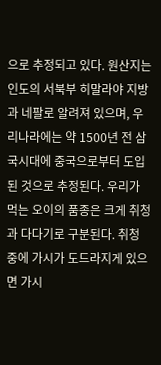으로 추정되고 있다. 원산지는 인도의 서북부 히말라야 지방과 네팔로 알려져 있으며, 우리나라에는 약 1500년 전 삼국시대에 중국으로부터 도입된 것으로 추정된다. 우리가 먹는 오이의 품종은 크게 취청과 다다기로 구분된다. 취청 중에 가시가 도드라지게 있으면 가시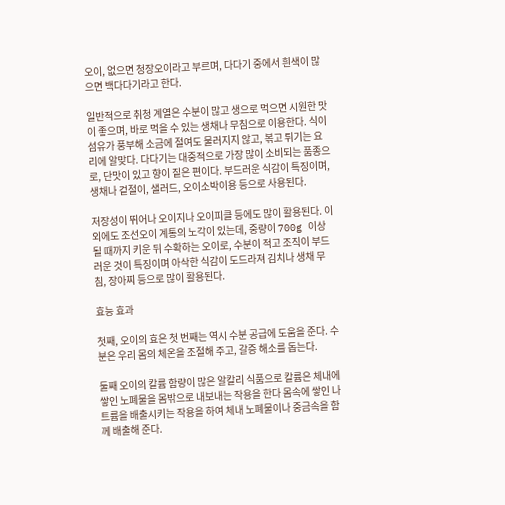오이, 없으면 청장오이라고 부르며, 다다기 중에서 흰색이 많으면 백다다기라고 한다.

일반적으로 취청 계열은 수분이 많고 생으로 먹으면 시원한 맛이 좋으며, 바로 먹을 수 있는 생채나 무침으로 이용한다. 식이섬유가 풍부해 소금에 절여도 물러지지 않고, 볶고 튀기는 요리에 알맞다. 다다기는 대중적으로 가장 많이 소비되는 품종으로, 단맛이 있고 향이 짙은 편이다. 부드러운 식감이 특징이며, 생채나 겉절이, 샐러드, 오이소박이용 등으로 사용된다.

저장성이 뛰어나 오이지나 오이피클 등에도 많이 활용된다. 이 외에도 조선오이 계통의 노각이 있는데, 중량이 700g 이상 될 때까지 키운 뒤 수확하는 오이로, 수분이 적고 조직이 부드러운 것이 특징이며 아삭한 식감이 도드라져 김치나 생채 무침, 장아찌 등으로 많이 활용된다.

효능 효과

첫째, 오이의 효은 첫 번째는 역시 수분 공급에 도움을 준다. 수분은 우리 몸의 체온을 조절해 주고, 갈증 해소를 돕는다.

둘째 오이의 칼륨 함량이 많은 알칼리 식품으로 칼륨은 체내에 쌓인 노폐물을 몸밖으로 내보내는 작용을 한다 몸속에 쌓인 나트륨을 배출시키는 작용을 하여 체내 노폐물이나 중금속을 함께 배출해 준다.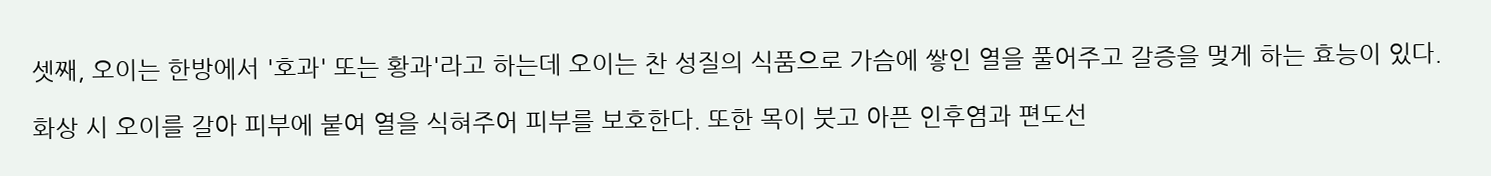셋째, 오이는 한방에서 '호과' 또는 황과'라고 하는데 오이는 찬 성질의 식품으로 가슴에 쌓인 열을 풀어주고 갈증을 멎게 하는 효능이 있다.

화상 시 오이를 갈아 피부에 붙여 열을 식혀주어 피부를 보호한다. 또한 목이 붓고 아픈 인후염과 편도선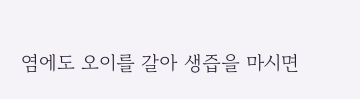염에도 오이를 갈아 생즙을 마시면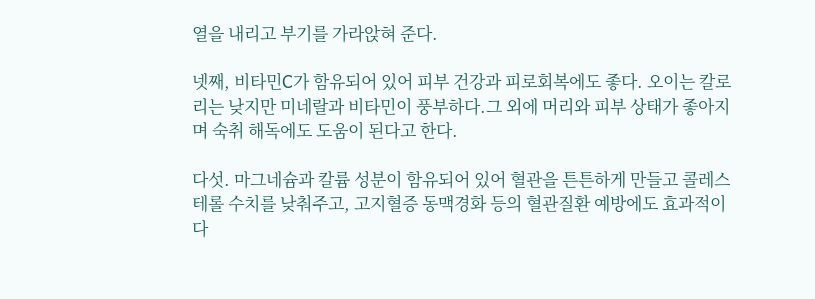열을 내리고 부기를 가라앉혀 준다.

넷째, 비타민C가 함유되어 있어 피부 건강과 피로회복에도 좋다. 오이는 칼로리는 낮지만 미네랄과 비타민이 풍부하다.그 외에 머리와 피부 상태가 좋아지며 숙취 해독에도 도움이 된다고 한다.

다섯. 마그네슘과 칼륨 성분이 함유되어 있어 혈관을 튼튼하게 만들고 콜레스테롤 수치를 낮춰주고, 고지혈증 동맥경화 등의 혈관질환 예방에도 효과적이다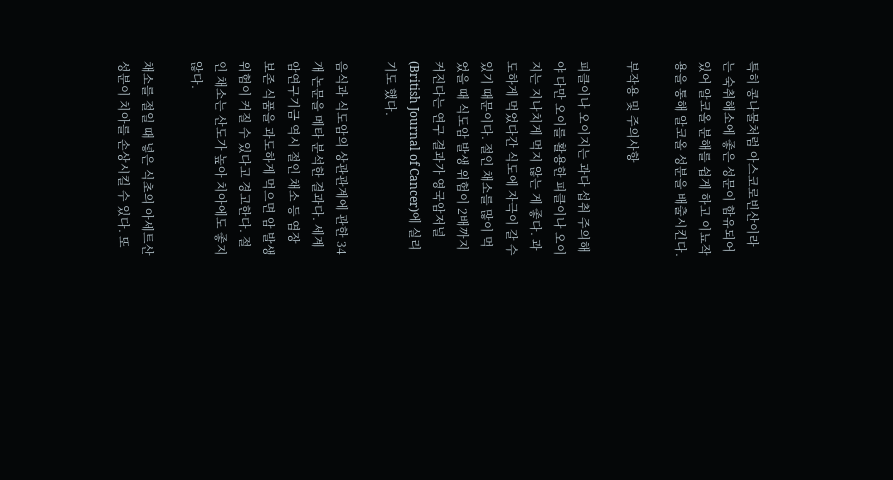특히 콩나물처럼 아스코로빈산이라는 숙취해소에 좋은 성문이 함유되어 있어 알코올 분해를 쉽게 하고 이뇨작용을 통해 알코올 성분을 배출시킨다.

부작용 및 주의사항

피클이나 오이지는 과다 섭취 주의해야 다만 오이를 활용한 피클이나 오이지는 지나치게 먹지 않는 게 좋다. 과도하게 먹었다간 식도에 자극이 갈 수 있기 때문이다. 절인 채소를 많이 먹었을 때 식도암 발생 위험이 2배까지 커진다는 연구 결과가 영국암저널(British Journal of Cancer)에 실리기도 했다.

음식과 식도암의 상관관계에 관한 34개 논문을 메타 분석한 결과다. 세계암연구기금 역시 절인 채소 등 염장 보존 식품을 과도하게 먹으면 암 발생 위험이 커질 수 있다고 경고한다. 절인 채소는 산도가 높아 치아에도 좋지 않다.

채소를 절일 때 넣은 식초의 아세트산 성분이 치아를 손상시킬 수 있다. 또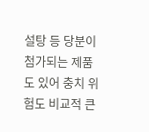설탕 등 당분이 첨가되는 제품도 있어 충치 위험도 비교적 큰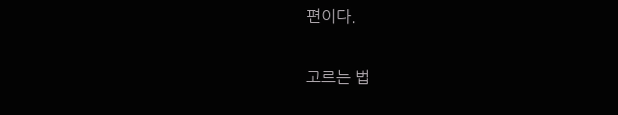편이다.

고르는 법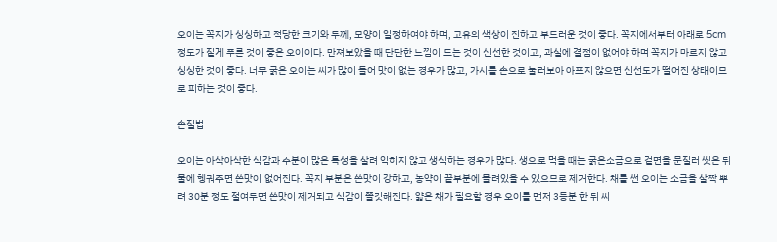오이는 꼭지가 싱싱하고 적당한 크기와 두께, 모양이 일정하여야 하며, 고유의 색상이 진하고 부드러운 것이 좋다. 꼭지에서부터 아래로 5cm 정도가 짙게 푸른 것이 좋은 오이이다. 만져보았을 때 단단한 느낌이 드는 것이 신선한 것이고, 과실에 결점이 없어야 하며 꼭지가 마르지 않고 싱싱한 것이 좋다. 너무 굵은 오이는 씨가 많이 들어 맛이 없는 경우가 많고, 가시를 손으로 눌러보아 아프지 않으면 신선도가 떨어진 상태이므로 피하는 것이 좋다.

손질법

오이는 아삭아삭한 식감과 수분이 많은 특성을 살려 익히지 않고 생식하는 경우가 많다. 생으로 먹을 때는 굵은소금으로 겉면을 문질러 씻은 뒤 물에 헹궈주면 쓴맛이 없어진다. 꼭지 부분은 쓴맛이 강하고, 농약이 끝부분에 몰려있을 수 있으므로 제거한다. 채를 썬 오이는 소금을 살짝 뿌려 30분 정도 절여두면 쓴맛이 제거되고 식감이 쫄깃해진다. 얇은 채가 필요할 경우 오이를 먼저 3등분 한 뒤 씨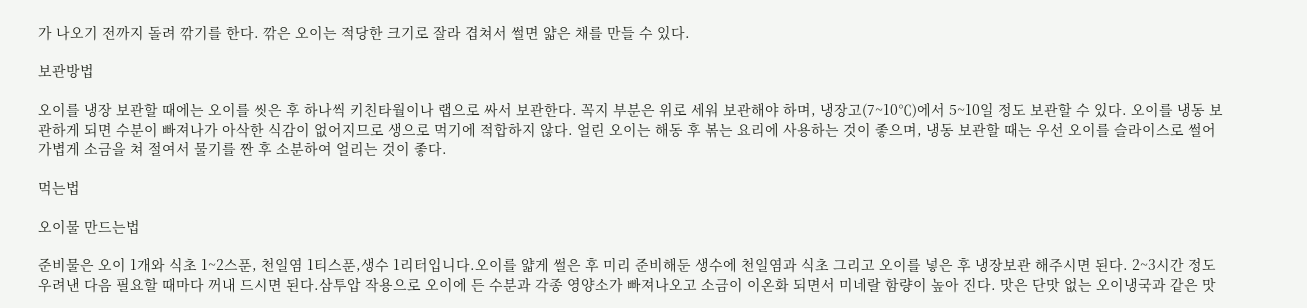가 나오기 전까지 돌려 깎기를 한다. 깎은 오이는 적당한 크기로 잘라 겹쳐서 썰면 얇은 채를 만들 수 있다.

보관방법

오이를 냉장 보관할 때에는 오이를 씻은 후 하나씩 키친타월이나 랩으로 싸서 보관한다. 꼭지 부분은 위로 세워 보관해야 하며, 냉장고(7~10℃)에서 5~10일 정도 보관할 수 있다. 오이를 냉동 보관하게 되면 수분이 빠져나가 아삭한 식감이 없어지므로 생으로 먹기에 적합하지 않다. 얼린 오이는 해동 후 볶는 요리에 사용하는 것이 좋으며, 냉동 보관할 때는 우선 오이를 슬라이스로 썰어 가볍게 소금을 쳐 절여서 물기를 짠 후 소분하여 얼리는 것이 좋다.

먹는법

오이물 만드는법

준비물은 오이 1개와 식초 1~2스푼, 천일염 1티스푼,생수 1리터입니다.오이를 얇게 썰은 후 미리 준비해둔 생수에 천일염과 식초 그리고 오이를 넣은 후 냉장보관 해주시면 된다. 2~3시간 정도 우려낸 다음 필요할 때마다 꺼내 드시면 된다.삼투압 작용으로 오이에 든 수분과 각종 영양소가 빠져나오고 소금이 이온화 되면서 미네랄 함량이 높아 진다. 맛은 단맛 없는 오이냉국과 같은 맛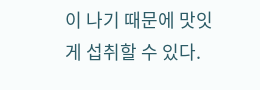이 나기 때문에 맛잇게 섭취할 수 있다.